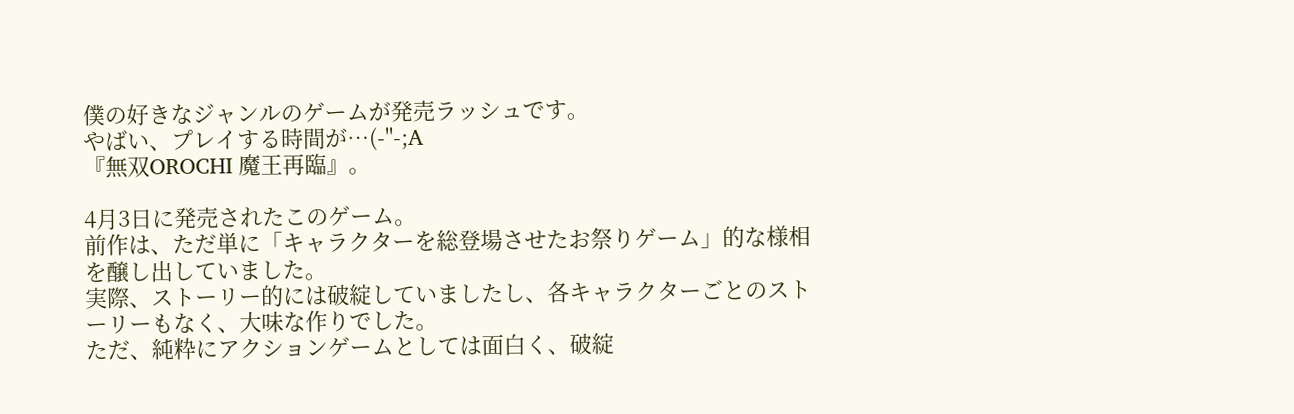僕の好きなジャンルのゲームが発売ラッシュです。
やばい、プレイする時間が…(-"-;A
『無双OROCHI 魔王再臨』。

4月3日に発売されたこのゲーム。
前作は、ただ単に「キャラクターを総登場させたお祭りゲーム」的な様相を醸し出していました。
実際、ストーリー的には破綻していましたし、各キャラクターごとのストーリーもなく、大味な作りでした。
ただ、純粋にアクションゲームとしては面白く、破綻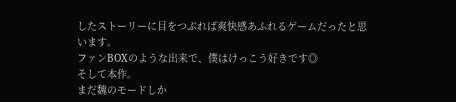したストーリーに目をつぶれば爽快感あふれるゲームだったと思います。
ファンBOXのような出来で、僕はけっこう好きです◎
そして本作。
まだ魏のモードしか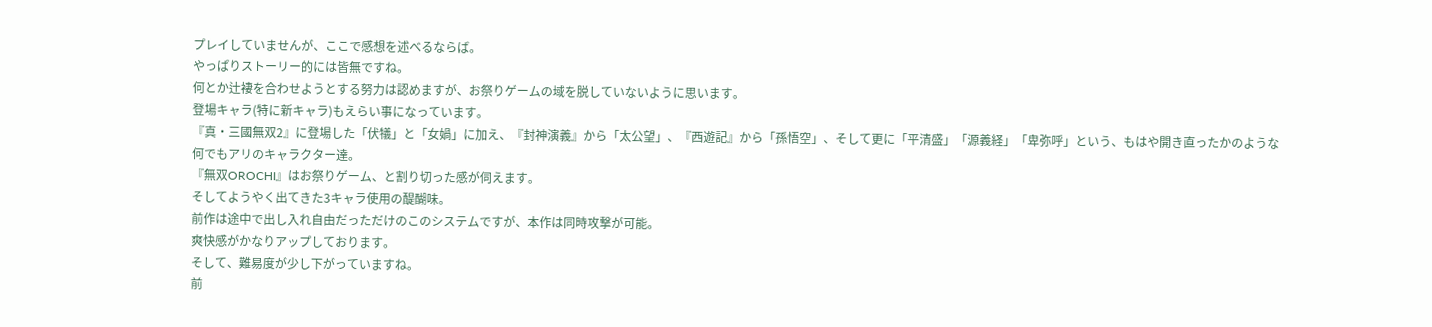プレイしていませんが、ここで感想を述べるならば。
やっぱりストーリー的には皆無ですね。
何とか辻褄を合わせようとする努力は認めますが、お祭りゲームの域を脱していないように思います。
登場キャラ(特に新キャラ)もえらい事になっています。
『真・三國無双2』に登場した「伏犠」と「女媧」に加え、『封神演義』から「太公望」、『西遊記』から「孫悟空」、そして更に「平清盛」「源義経」「卑弥呼」という、もはや開き直ったかのような何でもアリのキャラクター達。
『無双OROCHI』はお祭りゲーム、と割り切った感が伺えます。
そしてようやく出てきた3キャラ使用の醍醐味。
前作は途中で出し入れ自由だっただけのこのシステムですが、本作は同時攻撃が可能。
爽快感がかなりアップしております。
そして、難易度が少し下がっていますね。
前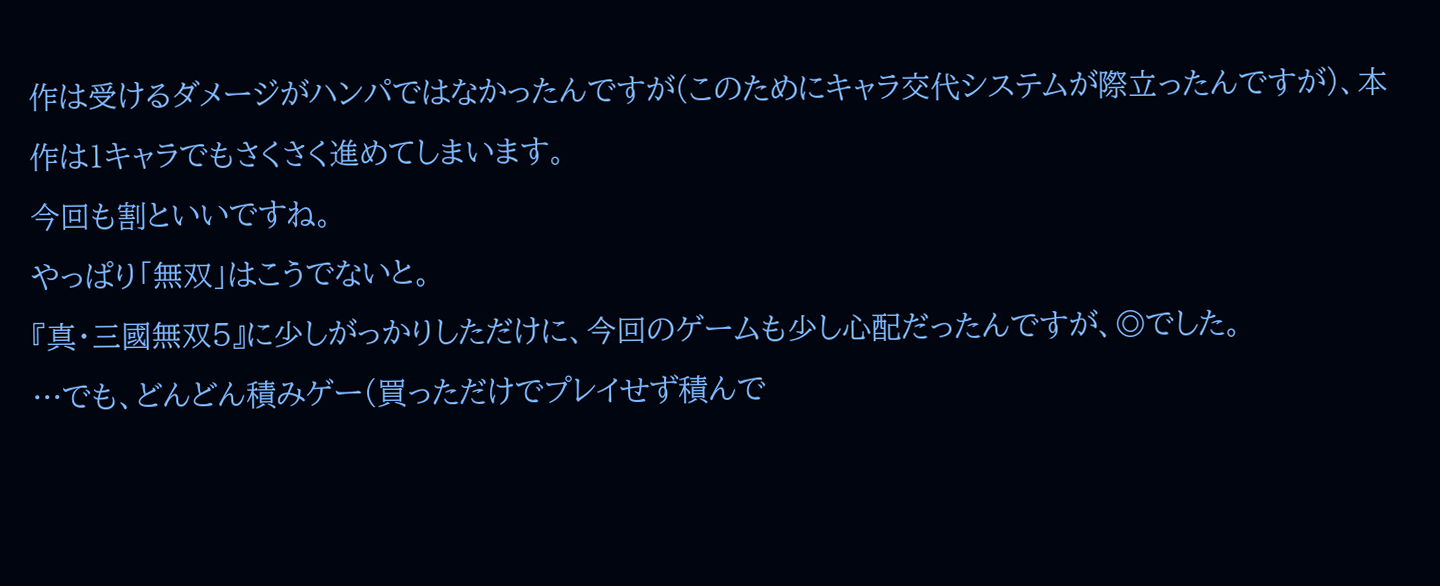作は受けるダメージがハンパではなかったんですが(このためにキャラ交代システムが際立ったんですが)、本作は1キャラでもさくさく進めてしまいます。
今回も割といいですね。
やっぱり「無双」はこうでないと。
『真・三國無双5』に少しがっかりしただけに、今回のゲームも少し心配だったんですが、◎でした。
…でも、どんどん積みゲー(買っただけでプレイせず積んで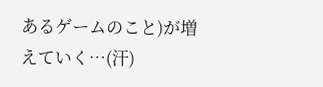あるゲームのこと)が増えていく…(汗)